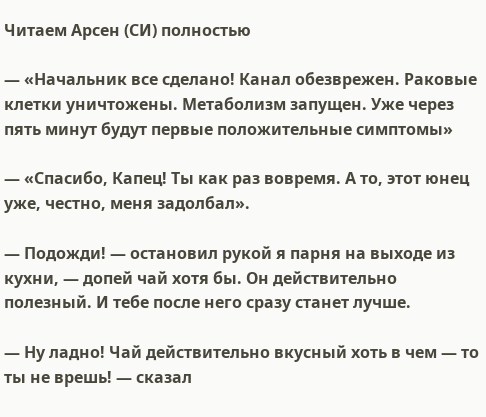Читаем Арсен (СИ) полностью

— «Начальник все сделано! Канал обезврежен. Раковые клетки уничтожены. Метаболизм запущен. Уже через пять минут будут первые положительные симптомы»

— «Спасибо, Капец! Ты как раз вовремя. А то, этот юнец уже, честно, меня задолбал».

— Подожди! — остановил рукой я парня на выходе из кухни, — допей чай хотя бы. Он действительно полезный. И тебе после него сразу станет лучше.

— Ну ладно! Чай действительно вкусный хоть в чем — то ты не врешь! — сказал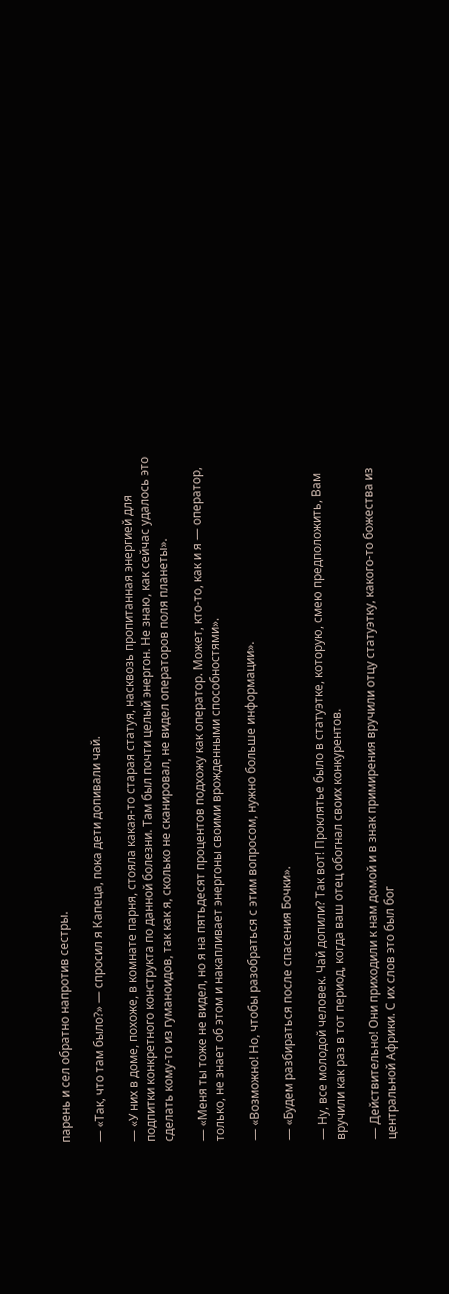парень и сел обратно напротив сестры.

— «Так, что там было?» — спросил я Капеца, пока дети допивали чай.

— «У них в доме, похоже, в комнате парня, стояла какая-то старая статуя, насквозь пропитанная энергией для подпитки конкретного конструкта по данной болезни. Там был почти целый энергон. Не знаю, как сейчас удалось это сделать кому-то из гуманоидов, так как я, сколько не сканировал, не видел операторов поля планеты».

— «Меня ты тоже не видел, но я на пятьдесят процентов подхожу как оператор. Может, кто-то, как и я — оператор, только, не знает об этом и накапливает энергоны своими врожденными способностями».

— «Возможно! Но, чтобы разобраться с этим вопросом, нужно больше информации».

— «Будем разбираться после спасения Бочки».

— Ну, все молодой человек. Чай допили? Так вот! Проклятье было в статуэтке, которую, смею предположить, Вам вручили как раз в тот период, когда ваш отец обогнал своих конкурентов.

— Действительно! Они приходили к нам домой и в знак примирения вручили отцу статуэтку, какого-то божества из центральной Африки. С их слов это был бог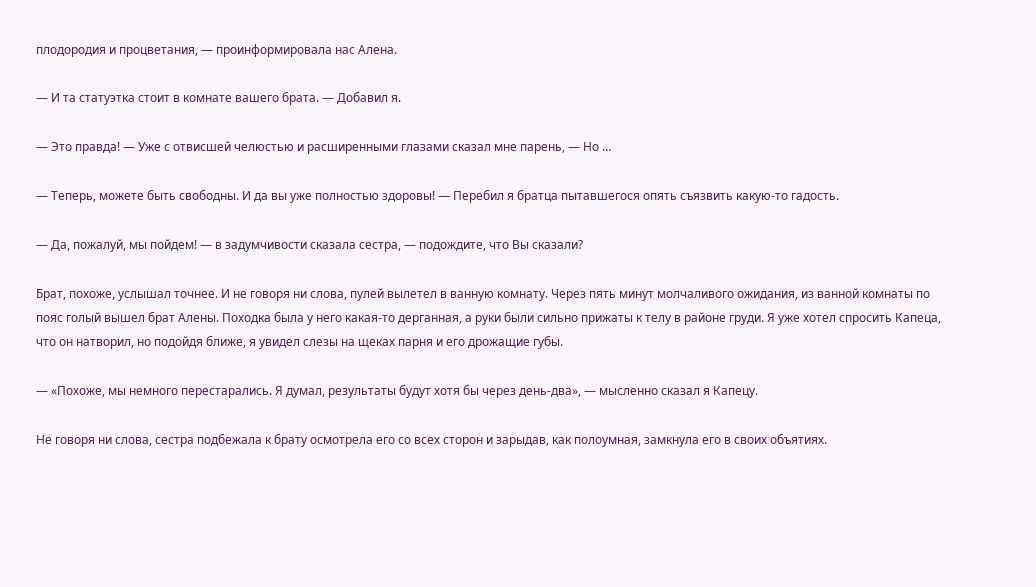плодородия и процветания, — проинформировала нас Алена.

— И та статуэтка стоит в комнате вашего брата. — Добавил я.

— Это правда! — Уже с отвисшей челюстью и расширенными глазами сказал мне парень, — Но …

— Теперь, можете быть свободны. И да вы уже полностью здоровы! — Перебил я братца пытавшегося опять съязвить какую-то гадость.

— Да, пожалуй, мы пойдем! — в задумчивости сказала сестра, — подождите, что Вы сказали?

Брат, похоже, услышал точнее. И не говоря ни слова, пулей вылетел в ванную комнату. Через пять минут молчаливого ожидания, из ванной комнаты по пояс голый вышел брат Алены. Походка была у него какая-то дерганная, а руки были сильно прижаты к телу в районе груди. Я уже хотел спросить Капеца, что он натворил, но подойдя ближе, я увидел слезы на щеках парня и его дрожащие губы.

— «Похоже, мы немного перестарались. Я думал, результаты будут хотя бы через день-два», — мысленно сказал я Капецу.

Не говоря ни слова, сестра подбежала к брату осмотрела его со всех сторон и зарыдав, как полоумная, замкнула его в своих объятиях.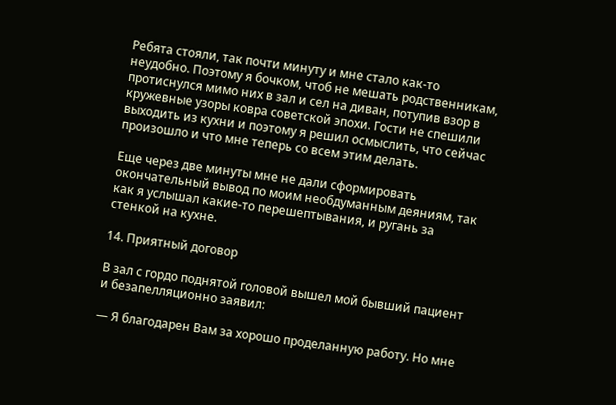Ребята стояли, так почти минуту и мне стало как-то неудобно. Поэтому я бочком, чтоб не мешать родственникам, протиснулся мимо них в зал и сел на диван, потупив взор в кружевные узоры ковра советской эпохи. Гости не спешили выходить из кухни и поэтому я решил осмыслить, что сейчас произошло и что мне теперь со всем этим делать.

Еще через две минуты мне не дали сформировать окончательный вывод по моим необдуманным деяниям, так как я услышал какие-то перешептывания, и ругань за стенкой на кухне.

14. Приятный договор

В зал с гордо поднятой головой вышел мой бывший пациент и безапелляционно заявил:

— Я благодарен Вам за хорошо проделанную работу. Но мне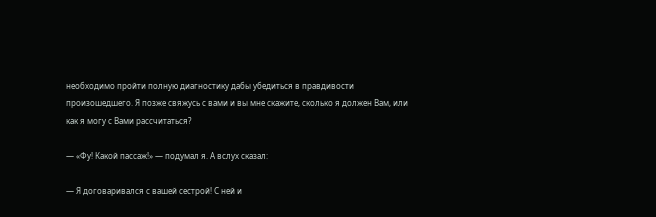необходимо пройти полную диагностику дабы убедиться в правдивости произошедшего. Я позже свяжусь с вами и вы мне скажите, сколько я должен Вам, или как я могу с Вами рассчитаться?

— «Фу! Какой пассаж!» — подумал я. А вслух сказал:

— Я договаривался с вашей сестрой! С ней и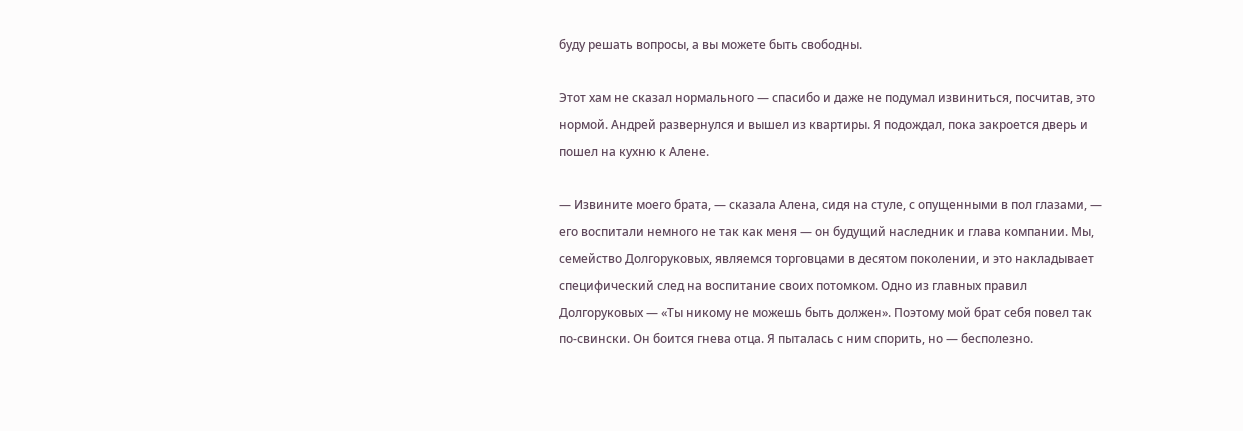буду решать вопросы, а вы можете быть свободны.

Этот хам не сказал нормального — спасибо и даже не подумал извиниться, посчитав, это нормой. Андрей развернулся и вышел из квартиры. Я подождал, пока закроется дверь и пошел на кухню к Алене.

— Извините моего брата, — сказала Алена, сидя на стуле, с опущенными в пол глазами, — его воспитали немного не так как меня — он будущий наследник и глава компании. Мы, семейство Долгоруковых, являемся торговцами в десятом поколении, и это накладывает специфический след на воспитание своих потомком. Одно из главных правил Долгоруковых — «Ты никому не можешь быть должен». Поэтому мой брат себя повел так по-свински. Он боится гнева отца. Я пыталась с ним спорить, но — бесполезно.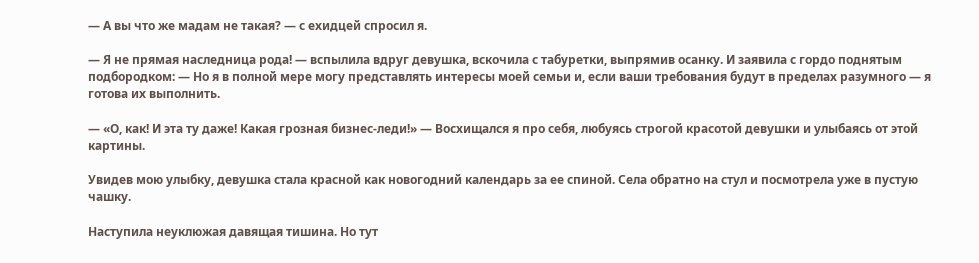— А вы что же мадам не такая? — с ехидцей спросил я.

— Я не прямая наследница рода! — вспылила вдруг девушка, вскочила с табуретки, выпрямив осанку. И заявила с гордо поднятым подбородком: — Но я в полной мере могу представлять интересы моей семьи и, если ваши требования будут в пределах разумного — я готова их выполнить.

— «О, как! И эта ту даже! Какая грозная бизнес-леди!» — Восхищался я про себя, любуясь строгой красотой девушки и улыбаясь от этой картины.

Увидев мою улыбку, девушка стала красной как новогодний календарь за ее спиной. Села обратно на стул и посмотрела уже в пустую чашку.

Наступила неуклюжая давящая тишина. Но тут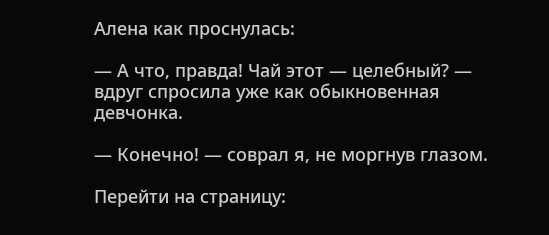Алена как проснулась:

— А что, правда! Чай этот — целебный? — вдруг спросила уже как обыкновенная девчонка.

— Конечно! — соврал я, не моргнув глазом.

Перейти на страницу: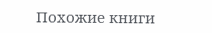Похожие книги